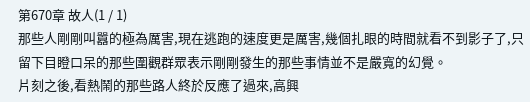第670章 故人(1 / 1)
那些人剛剛叫囂的極為厲害,現在逃跑的速度更是厲害,幾個扎眼的時間就看不到影子了,只留下目瞪口呆的那些圍觀群眾表示剛剛發生的那些事情並不是嚴寬的幻覺。
片刻之後,看熱鬧的那些路人終於反應了過來,高興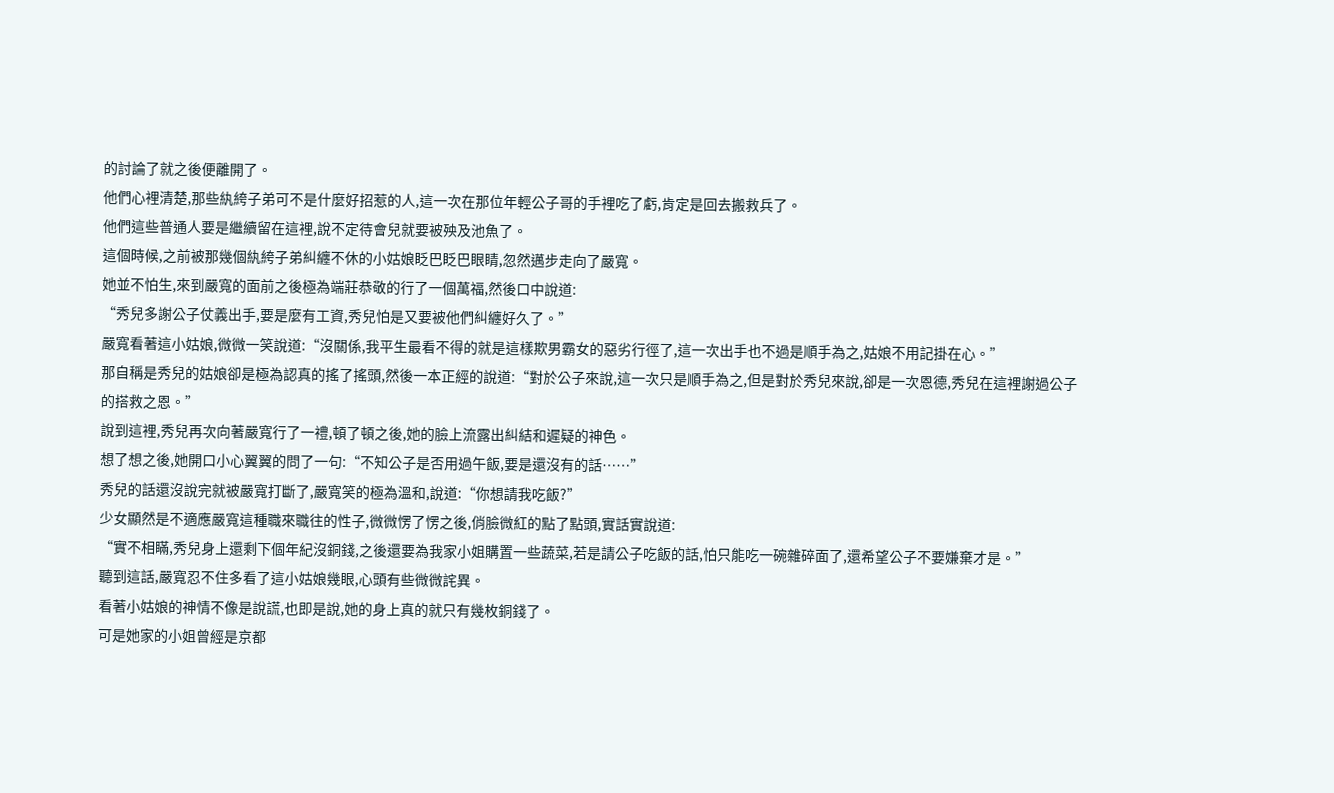的討論了就之後便離開了。
他們心裡清楚,那些紈絝子弟可不是什麼好招惹的人,這一次在那位年輕公子哥的手裡吃了虧,肯定是回去搬救兵了。
他們這些普通人要是繼續留在這裡,說不定待會兒就要被殃及池魚了。
這個時候,之前被那幾個紈絝子弟糾纏不休的小姑娘眨巴眨巴眼睛,忽然邁步走向了嚴寬。
她並不怕生,來到嚴寬的面前之後極為端莊恭敬的行了一個萬福,然後口中說道:
“秀兒多謝公子仗義出手,要是麼有工資,秀兒怕是又要被他們糾纏好久了。”
嚴寬看著這小姑娘,微微一笑說道:“沒關係,我平生最看不得的就是這樣欺男霸女的惡劣行徑了,這一次出手也不過是順手為之,姑娘不用記掛在心。”
那自稱是秀兒的姑娘卻是極為認真的搖了搖頭,然後一本正經的說道:“對於公子來說,這一次只是順手為之,但是對於秀兒來說,卻是一次恩德,秀兒在這裡謝過公子的搭救之恩。”
說到這裡,秀兒再次向著嚴寬行了一禮,頓了頓之後,她的臉上流露出糾結和遲疑的神色。
想了想之後,她開口小心翼翼的問了一句:“不知公子是否用過午飯,要是還沒有的話……”
秀兒的話還沒說完就被嚴寬打斷了,嚴寬笑的極為溫和,說道:“你想請我吃飯?”
少女顯然是不適應嚴寬這種職來職往的性子,微微愣了愣之後,俏臉微紅的點了點頭,實話實說道:
“實不相瞞,秀兒身上還剩下個年紀沒銅錢,之後還要為我家小姐購置一些蔬菜,若是請公子吃飯的話,怕只能吃一碗雜碎面了,還希望公子不要嫌棄才是。”
聽到這話,嚴寬忍不住多看了這小姑娘幾眼,心頭有些微微詫異。
看著小姑娘的神情不像是說謊,也即是說,她的身上真的就只有幾枚銅錢了。
可是她家的小姐曾經是京都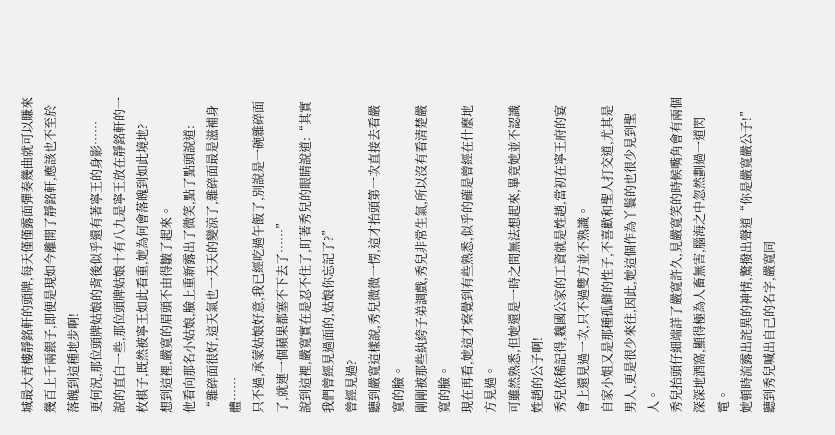城最大青樓靜銘軒的頭牌,每天僅僅露面彈奏幾曲就可以賺來幾百上千兩銀子,即便是現如今離開了靜銘軒,應該也不至於落魄到這種地步啊!
更何況,那位頭牌姑娘的背後似乎還有著寧王的身影……
說的直白一些,那位頭牌姑娘十有八九是寧王放在靜銘軒的一枚棋子,既然被寧王如此看重,她為何會落魄到如此境地?
想到這裡,嚴寬的眉頭不由得皺了起來。
他看向那名小姑娘,臉上重新露出了微笑,點了點頭說道:
“雜碎面很好,這天氣也一天天的變涼了,雜碎面最是滋補身體……
只不過,承蒙姑娘好意,我已經吃過午飯了,別說是一碗雜碎面了,就連一個蘋果都塞不下去了……”
說到這裡,嚴寬實在是忍不住了,盯著秀兒的眼睛說道:“其實我們曾經見過面的,姑娘你忘記了?”
曾經見過?
聽到嚴寬這樣說,秀兒微微一愣,這才抬頭第一次直接去看嚴寬的臉。
剛剛被那些紈絝子弟調戲,秀兒非常生氣,所以沒有看清楚嚴寬的臉。
現在再看,她這才察覺到有些熟悉,似乎的確是曾經在什麼地方見過。
可雖然熟悉,但她還是一時之間無法想起來,畢竟她並不認識姓趙的公子啊!
秀兒依稀記得,魏國公家的工資就是姓趙,當初在寧王府的宴會上還見過一次,只不過雙方並不熟識。
自家小姐又是那種孤僻的性子,不喜歡和聖人打交道,尤其是男人,更是很少來往,因此,她這個作為丫鬟的也很少見到聖人。
秀兒抬頭仔細端詳了嚴寬許久,見嚴寬笑的時候嘴角會有兩個深深地酒窩,顯得極為人畜無害,腦海之中忽然劃過一道閃電。
她頓時流露出詫異的神情,驚撥出聲道“你是嚴寬嚴公子!”
聽到秀兒喊出自己的名字,嚴寬同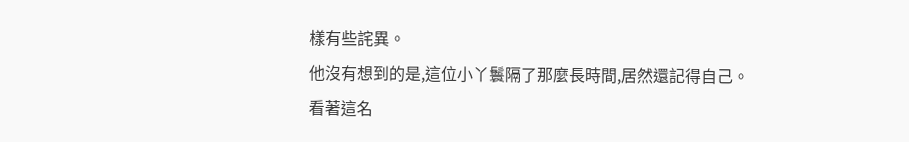樣有些詫異。
他沒有想到的是,這位小丫鬟隔了那麼長時間,居然還記得自己。
看著這名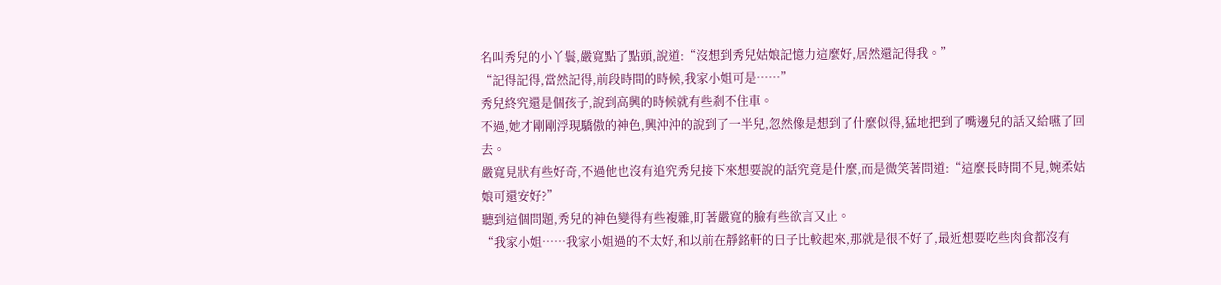名叫秀兒的小丫鬟,嚴寬點了點頭,說道:“沒想到秀兒姑娘記憶力這麼好,居然還記得我。”
“記得記得,當然記得,前段時間的時候,我家小姐可是……”
秀兒終究還是個孩子,說到高興的時候就有些剎不住車。
不過,她才剛剛浮現驕傲的神色,興沖沖的說到了一半兒,忽然像是想到了什麼似得,猛地把到了嘴邊兒的話又給嚥了回去。
嚴寬見狀有些好奇,不過他也沒有追究秀兒接下來想要說的話究竟是什麼,而是微笑著問道:“這麼長時間不見,婉柔姑娘可還安好?”
聽到這個問題,秀兒的神色變得有些複雜,盯著嚴寬的臉有些欲言又止。
“我家小姐……我家小姐過的不太好,和以前在靜銘軒的日子比較起來,那就是很不好了,最近想要吃些肉食都沒有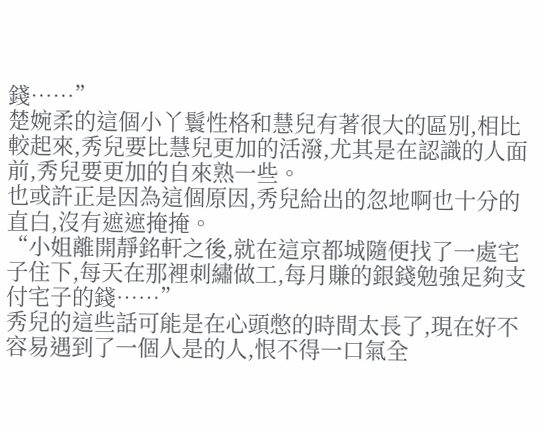錢……”
楚婉柔的這個小丫鬟性格和慧兒有著很大的區別,相比較起來,秀兒要比慧兒更加的活潑,尤其是在認識的人面前,秀兒要更加的自來熟一些。
也或許正是因為這個原因,秀兒給出的忽地啊也十分的直白,沒有遮遮掩掩。
“小姐離開靜銘軒之後,就在這京都城隨便找了一處宅子住下,每天在那裡刺繡做工,每月賺的銀錢勉強足夠支付宅子的錢……”
秀兒的這些話可能是在心頭憋的時間太長了,現在好不容易遇到了一個人是的人,恨不得一口氣全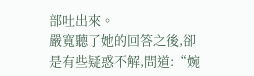部吐出來。
嚴寬聽了她的回答之後,卻是有些疑惑不解,問道:“婉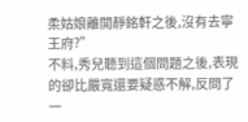柔姑娘離開靜銘軒之後,沒有去寧王府?”
不料,秀兒聽到這個問題之後,表現的卻比嚴寬還要疑惑不解,反問了一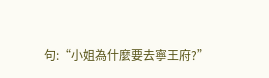句:“小姐為什麼要去寧王府?”